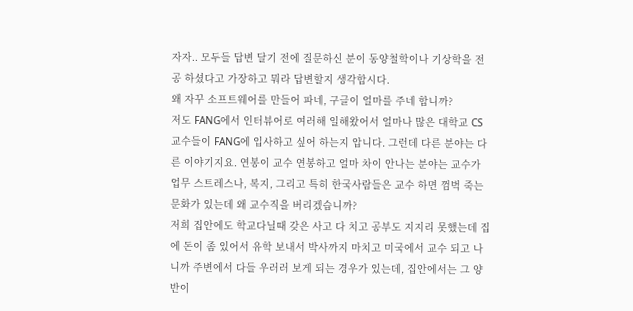자자.. 모두들 답변 달기 전에 질문하신 분이 동양철학이나 기상학을 전공 하셨다고 가장하고 뭐라 답변할지 생각합시다.
왜 자꾸 소프트웨어를 만들어 파네, 구글이 얼마를 주네 합니까?
저도 FANG에서 인터뷰어로 여러해 일해왔어서 얼마나 많은 대학교 CS 교수들이 FANG에 입사하고 싶어 하는지 압니다. 그런데 다른 분야는 다른 이야기지요. 연봉이 교수 연봉하고 얼마 차이 안나는 분야는 교수가 업무 스트레스나, 복지, 그리고 특히 한국사람들은 교수 하면 껌벅 죽는 문화가 있는데 왜 교수직을 버리겠습니까?
저희 집안에도 학교다닐때 갖은 사고 다 치고 공부도 지지리 못했는데 집에 돈이 좀 있어서 유학 보내서 박사까지 마치고 미국에서 교수 되고 나니까 주변에서 다들 우러러 보게 되는 경우가 있는데, 집안에서는 그 양반이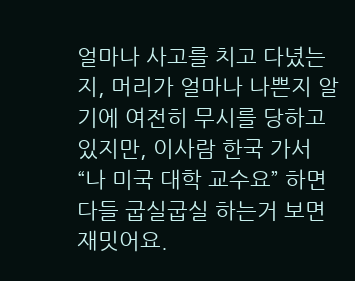얼마나 사고를 치고 다녔는지, 머리가 얼마나 나쁜지 알기에 여전히 무시를 당하고 있지만, 이사람 한국 가서 “나 미국 대학 교수요” 하면 다들 굽실굽실 하는거 보면 재밋어요.